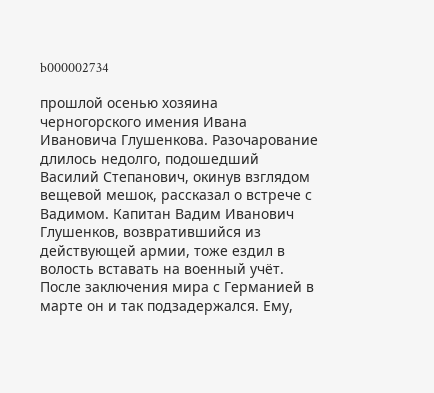b000002734

прошлой осенью хозяина черногорского имения Ивана Ивановича Глушенкова. Разочарование длилось недолго, подошедший Василий Степанович, окинув взглядом вещевой мешок, рассказал о встрече с Вадимом. Капитан Вадим Иванович Глушенков, возвратившийся из действующей армии, тоже ездил в волость вставать на военный учёт. После заключения мира с Германией в марте он и так подзадержался. Ему,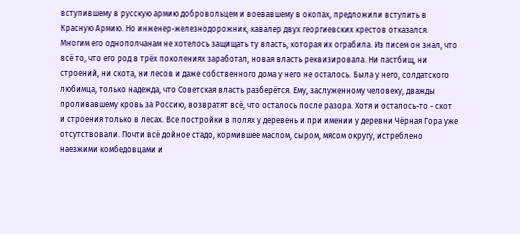вступившему в русскую армию добровольцем и воевавшему в окопах, предложили вступить в Красную Армию. Но инженер-железнодорожник, кавалер двух георгиевских крестов отказался. Многим его однополчанам не хотелось защищать ту власть, которая их ограбила. Из писем он знал, что всё то, что его род в трёх поколениях заработал, новая власть реквизировала. Ни пастбищ, ни строений, ни скота, ни лесов и даже собственного дома у него не осталось. Была у него, солдатского любимца, только надежда, что Советская власть разберётся. Ему, заслуженному человеку, дважды проливавшему кровь за Россию, возвратят всё, что осталось после разора. Хотя и осталось-то - скот и строения только в лесах. Все постройки в полях у деревень и при имении у деревни Чёрная Гора уже отсутствовали. Почти всё дойное стадо, кормившее маслом, сыром, мясом округу, истреблено наезжими комбедовцами и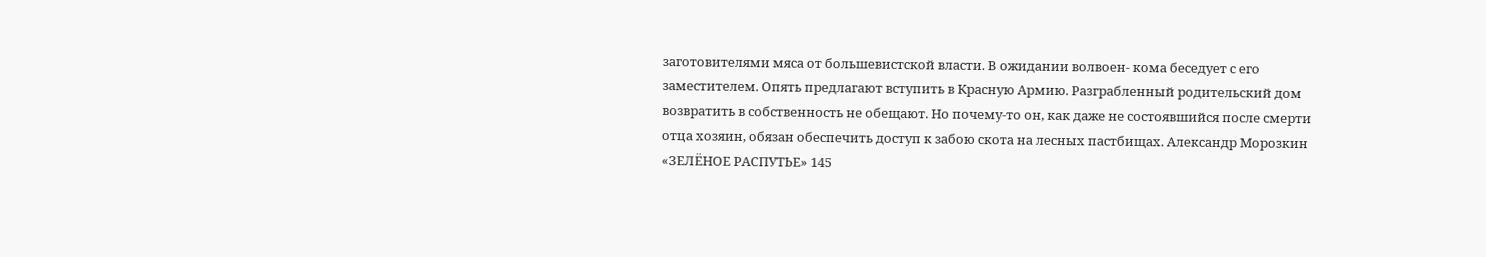заготовителями мяса от большевистской власти. В ожидании волвоен- кома беседует с его заместителем. Опять предлагают вступить в Красную Армию. Разграбленный родительский дом возвратить в собственность не обещают. Но почему-то он, как даже не состоявшийся после смерти отца хозяин, обязан обеспечить доступ к забою скота на лесных пастбищах. Александр Морозкин «ЗЕЛЁНОЕ РАСПУТЬЕ» 145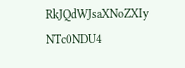RkJQdWJsaXNoZXIy NTc0NDU4